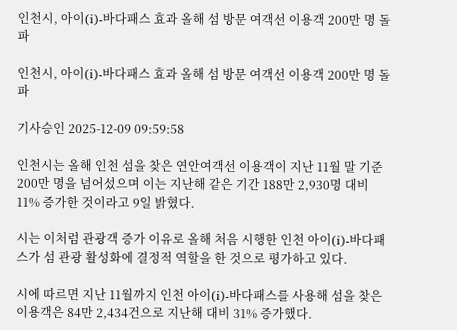인천시, 아이(i)-바다패스 효과 올해 섬 방문 여객선 이용객 200만 명 돌파

인천시, 아이(i)-바다패스 효과 올해 섬 방문 여객선 이용객 200만 명 돌파

기사승인 2025-12-09 09:59:58

인천시는 올해 인천 섬을 찾은 연안여객선 이용객이 지난 11월 말 기준 200만 명을 넘어섰으며 이는 지난해 같은 기간 188만 2,930명 대비 11% 증가한 것이라고 9일 밝혔다.

시는 이처럼 관광객 증가 이유로 올해 처음 시행한 인천 아이(i)-바다패스가 섬 관광 활성화에 결정적 역할을 한 것으로 평가하고 있다.

시에 따르면 지난 11월까지 인천 아이(i)-바다패스를 사용해 섬을 찾은 이용객은 84만 2,434건으로 지난해 대비 31% 증가했다.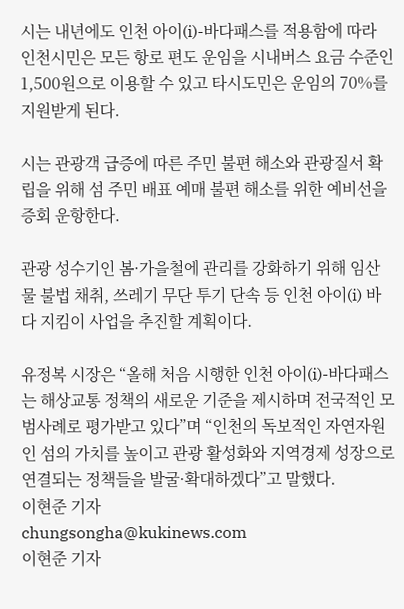시는 내년에도 인천 아이(i)-바다패스를 적용함에 따라 인천시민은 모든 항로 편도 운임을 시내버스 요금 수준인 1,500원으로 이용할 수 있고 타시도민은 운임의 70%를 지원받게 된다.

시는 관광객 급증에 따른 주민 불편 해소와 관광질서 확립을 위해 섬 주민 배표 예매 불편 해소를 위한 예비선을 증회 운항한다.

관광 성수기인 봄·가을철에 관리를 강화하기 위해 임산물 불법 채취, 쓰레기 무단 투기 단속 등 인천 아이(i) 바다 지킴이 사업을 추진할 계획이다.

유정복 시장은 “올해 처음 시행한 인천 아이(i)-바다패스는 해상교통 정책의 새로운 기준을 제시하며 전국적인 모범사례로 평가받고 있다”며 “인천의 독보적인 자연자원인 섬의 가치를 높이고 관광 활성화와 지역경제 성장으로 연결되는 정책들을 발굴·확대하겠다”고 말했다.
이현준 기자
chungsongha@kukinews.com
이현준 기자